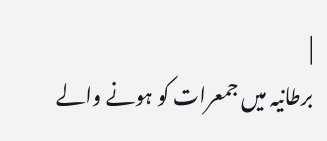|
برطانیہ میں جمعرات کو ہونے والے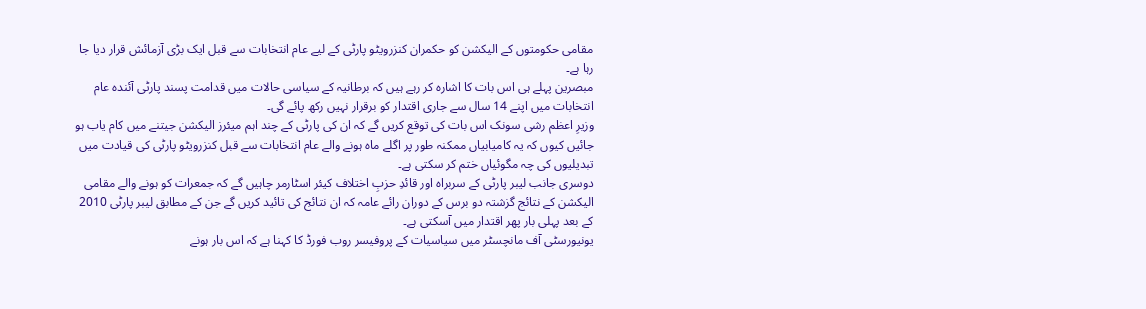مقامی حکومتوں کے الیکشن کو حکمران کنزرویٹو پارٹی کے لیے عام انتخابات سے قبل ایک بڑی آزمائش قرار دیا جا رہا ہے۔
مبصرین پہلے ہی اس بات کا اشارہ کر رہے ہیں کہ برطانیہ کے سیاسی حالات میں قدامت پسند پارٹی آئندہ عام انتخابات میں اپنے 14 سال سے جاری اقتدار کو برقرار نہیں رکھ پائے گی۔
وزیرِ اعظم رشی سونک اس بات کی توقع کریں گے کہ ان کی پارٹی کے چند اہم میئرز الیکشن جیتنے میں کام یاب ہو جائیں کیوں کہ یہ کامیابیاں ممکنہ طور پر اگلے ماہ ہونے والے عام انتخابات سے قبل کنزرویٹو پارٹی کی قیادت میں تبدیلیوں کی چہ مگوئیاں ختم کر سکتی ہے۔
دوسری جانب لیبر پارٹی کے سربراہ اور قائدِ حزبِ اختلاف کیئر اسٹارمر چاہیں گے کہ جمعرات کو ہونے والے مقامی الیکشن کے نتائج گزشتہ دو برس کے دوران رائے عامہ کہ ان نتائج کی تائید کریں گے جن کے مطابق لیبر پارٹی 2010 کے بعد پہلی بار پھر اقتدار میں آسکتی ہے۔
یونیورسٹی آف مانچسٹر میں سیاسیات کے پروفیسر روب فورڈ کا کہنا ہے کہ اس بار ہونے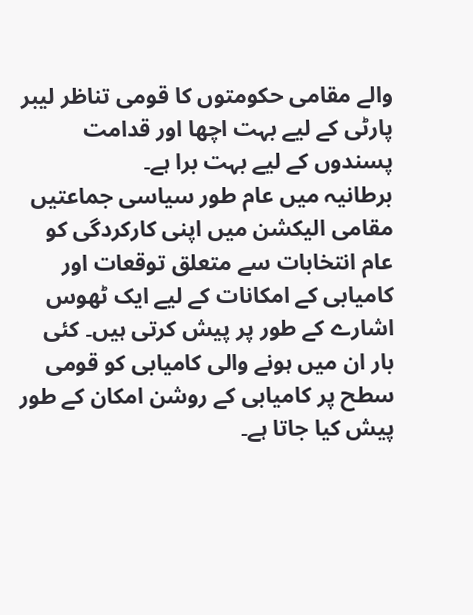والے مقامی حکومتوں کا قومی تناظر لیبر پارٹی کے لیے بہت اچھا اور قدامت پسندوں کے لیے بہت برا ہے۔
برطانیہ میں عام طور سیاسی جماعتیں مقامی الیکشن میں اپنی کارکردگی کو عام انتخابات سے متعلق توقعات اور کامیابی کے امکانات کے لیے ایک ٹھوس اشارے کے طور پر پیش کرتی ہیں۔ کئی بار ان میں ہونے والی کامیابی کو قومی سطح پر کامیابی کے روشن امکان کے طور پیش کیا جاتا ہے۔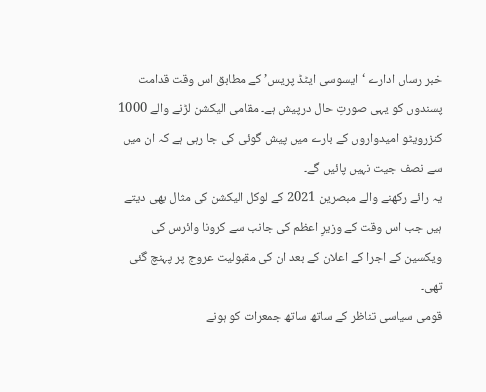خبر رساں ادارے ‘ایسوسی ایٹڈ پریس’ کے مطابق اس وقت قدامت پسندوں کو یہی صورتِ حال درپیش ہے۔ مقامی الیکشن لڑنے والے 1000 کنزرویٹو امیدواروں کے بارے میں پیش گوئی کی جا رہی ہے کہ ان میں سے نصف جیت نہیں پائیں گے۔
یہ رائے رکھنے والے مبصرین 2021 کے لوکل الیکشن کی مثال بھی دیتے ہیں جب اس وقت کے وزیرِ اعظم کی جانب سے کرونا وائرس کی ویکسین کے اجرا کے اعلان کے بعد ان کی مقبولیت عروج پر پہنچ گئی تھی۔
قومی سیاسی تناظر کے ساتھ ساتھ جمعرات کو ہونے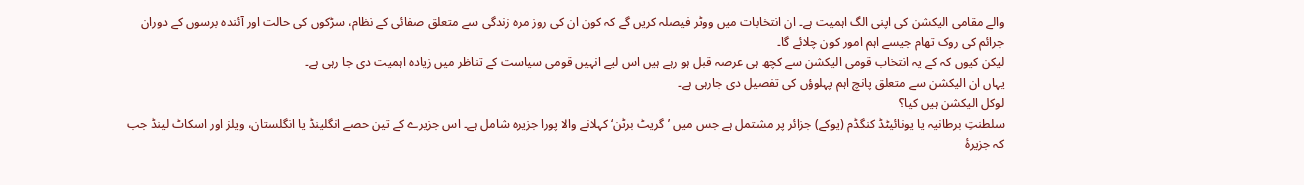والے مقامی الیکشن کی اپنی الگ اہمیت ہے۔ ان انتخابات میں ووٹر فیصلہ کریں گے کہ کون ان کی روز مرہ زندگی سے متعلق صفائی کے نظام، سڑکوں کی حالت اور آئندہ برسوں کے دوران جرائم کی روک تھام جیسے اہم امور کون چلائے گا۔
لیکن کیوں کہ کے یہ انتخاب قومی الیکشن سے کچھ ہی عرصہ قبل ہو رہے ہیں اس لیے انہیں قومی سیاست کے تناظر میں زیادہ اہمیت دی جا رہی ہے۔
یہاں ان الیکشن سے متعلق پانچ اہم پہلوؤں کی تفصیل دی جارہی ہے۔
لوکل الیکشن ہیں کیا؟
سلطنتِ برطانیہ یا یونائیٹڈ کنگڈم (یوکے) جزائر پر مشتمل ہے جس میں ’گریٹ برٹن‘ کہلانے والا پورا جزیرہ شامل ہے۔ اس جزیرے کے تین حصے انگلینڈ یا انگلستان، ویلز اور اسکاٹ لینڈ جب کہ جزیرۂ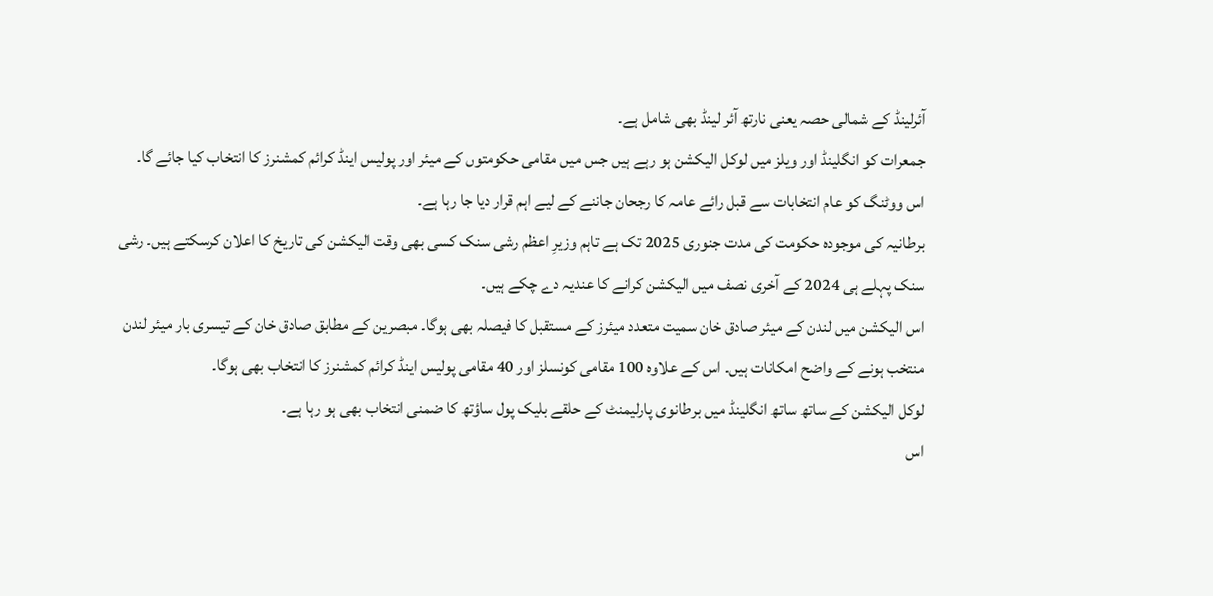آئرلینڈ کے شمالی حصہ یعنی نارتھ آئر لینڈ بھی شامل ہے۔
جمعرات کو انگلینڈ اور ویلز میں لوکل الیکشن ہو رہے ہیں جس میں مقامی حکومتوں کے میئر اور پولیس اینڈ کرائم کمشنرز کا انتخاب کیا جائے گا۔
اس ووٹنگ کو عام انتخابات سے قبل رائے عامہ کا رجحان جاننے کے لیے اہم قرار دیا جا رہا ہے۔
برطانیہ کی موجودہ حکومت کی مدت جنوری 2025 تک ہے تاہم وزیرِ اعظم رشی سنک کسی بھی وقت الیکشن کی تاریخ کا اعلان کرسکتے ہیں۔ رشی سنک پہلے ہی 2024 کے آخری نصف میں الیکشن کرانے کا عندیہ دے چکے ہیں۔
اس الیکشن میں لندن کے میئر صادق خان سمیت متعدد میئرز کے مستقبل کا فیصلہ بھی ہوگا۔ مبصرین کے مطابق صادق خان کے تیسری بار میئر لندن منتخب ہونے کے واضح امکانات ہیں۔ اس کے علاوہ 100 مقامی کونسلز اور 40 مقامی پولیس اینڈ کرائم کمشنرز کا انتخاب بھی ہوگا۔
لوکل الیکشن کے ساتھ ساتھ انگلینڈ میں برطانوی پارلیمنٹ کے حلقے بلیک پول ساؤتھ کا ضمنی انتخاب بھی ہو رہا ہے۔
اس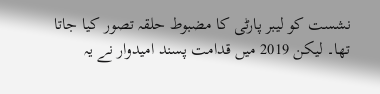نشست کو لیبر پارٹی کا مضبوط حلقہ تصور کیا جاتا تھا۔ لیکن 2019 میں قدامت پسند امیدوار نے یہ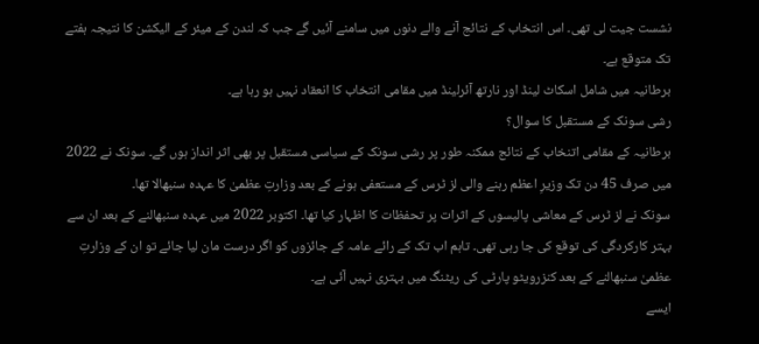نشست جیت لی تھی۔ اس انتخاب کے نتائج آنے والے دنوں میں سامنے آئیں گے جب کہ لندن کے میئر کے الیکشن کا نتیجہ ہفتے تک متوقع ہے۔
برطانیہ میں شامل اسکاٹ لینڈ اور نارتھ آئرلینڈ میں مقامی انتخاب کا انعقاد نہیں ہو رہا ہے۔
رشی سونک کے مستقبل کا سوال؟
برطانیہ کے مقامی اتنخاب کے نتائج ممکنہ طور پر رشی سونک کے سیاسی مستقبل پر بھی اثر انداز ہوں گے۔ سونک نے 2022 میں صرف 45 دن تک وزیرِ اعظم رہنے والی لز ٹرس کے مستعفی ہونے کے بعد وزارتِ عظمیٰ کا عہدہ سنبھالا تھا۔
سونک نے لز ٹرس کے معاشی پالیسوں کے اثرات پر تحفظات کا اظہار کیا تھا۔ اکتوبر 2022 میں عہدہ سنبھالنے کے بعد ان سے بہتر کارکردگی کی توقع کی جا رہی تھی۔ تاہم اب تک کے رائے عامہ کے جائزوں کو اگر درست مان لیا جائے تو ان کے وزارتِ عظمیٰ سنبھالنے کے بعد کنزرویٹو پارٹی کی ریٹنگ میں بہتری نہیں آئی ہے۔
ایسے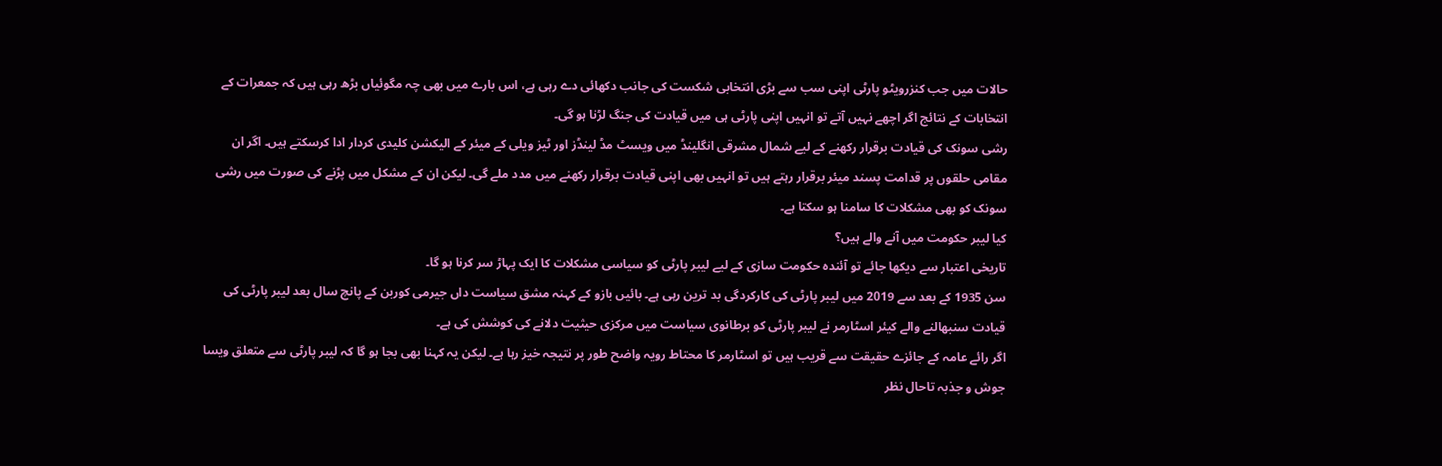حالات میں جب کنزرویٹو پارٹی اپنی سب سے بڑی انتخابی شکست کی جانب دکھائی دے رہی ہے، اس بارے میں بھی چہ مگوئیاں بڑھ رہی ہیں کہ جمعرات کے انتخابات کے نتائج اگر اچھے نہیں آتے تو انہیں اپنی پارٹی ہی میں قیادت کی جنگ لڑنا ہو گی۔
رشی سونک کی قیادت برقرار رکھنے کے لیے شمال مشرقی انگلینڈ میں ویسٹ مڈ لینڈز اور ٹیز ویلی کے میئر کے الیکشن کلیدی کردار ادا کرسکتے ہیں۔ اگر ان مقامی حلقوں پر قدامت پسند میئر برقرار رہتے ہیں تو انہیں بھی اپنی قیادت برقرار رکھنے میں مدد ملے گی۔ لیکن ان کے مشکل میں پڑنے کی صورت میں رشی سونک کو بھی مشکلات کا سامنا ہو سکتا ہے۔
کیا لیبر حکومت میں آنے والے ہیں؟
تاریخی اعتبار سے دیکھا جائے تو آئندہ حکومت سازی کے لیے لیبر پارٹی کو سیاسی مشکلات کا ایک پہاڑ سر کرنا ہو گا۔
سن 1935 کے بعد سے 2019 میں لیبر پارٹی کی کارکردگی بد ترین رہی ہے۔ بائیں بازو کے کہنہ مشق سیاست داں جیرمی کوربن کے پانچ سال بعد لیبر پارٹی کی قیادت سنبھالنے والے کیئر اسٹارمر نے لیبر پارٹی کو برطانوی سیاست میں مرکزی حیثیت دلانے کی کوشش کی ہے۔
اگر رائے عامہ کے جائزے حقیقت سے قریب ہیں تو اسٹارمر کا محتاط رویہ واضح طور پر نتیجہ خیز رہا ہے۔ لیکن یہ کہنا بھی بجا ہو گا کہ لیبر پارٹی سے متعلق ویسا جوش و جذبہ تاحال نظر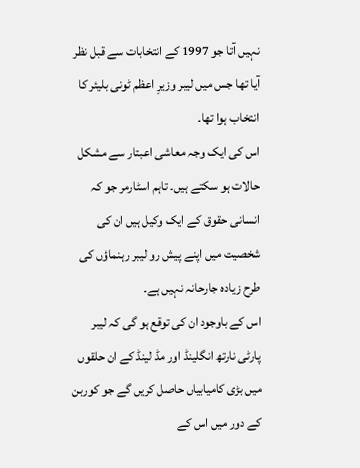نہیں آتا جو 1997 کے انتخابات سے قبل نظر آیا تھا جس میں لیبر وزیرِ اعظم ٹونی بلیئر کا انتخاب ہوا تھا۔
اس کی ایک وجہ معاشی اعبتار سے مشکل حالات ہو سکتے ہیں۔ تاہم اسٹارمر جو کہ انسانی حقوق کے ایک وکیل ہیں ان کی شخصیت میں اپنے پیش رو لیبر رہنماؤں کی طرح زیادہ جارحانہ نہیں ہے۔
اس کے باوجود ان کی توقع ہو گی کہ لیبر پارٹی نارتھ انگلینڈ اور مڈ لینڈ کے ان حلقوں میں بڑی کامیابیاں حاصل کریں گے جو کوربن کے دور میں اس کے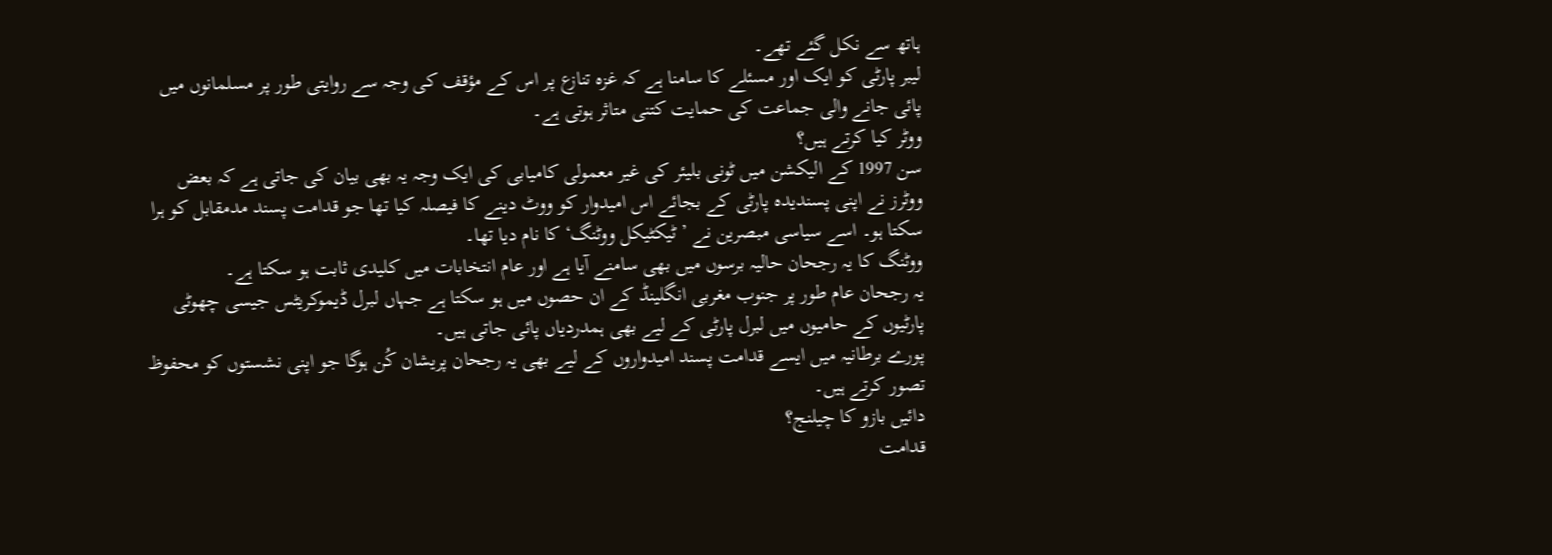ہاتھ سے نکل گئے تھے۔
لیبر پارٹی کو ایک اور مسئلے کا سامنا ہے کہ غزہ تنازع پر اس کے مؤقف کی وجہ سے روایتی طور پر مسلمانوں میں پائی جانے والی جماعت کی حمایت کتنی متاثر ہوتی ہے۔
ووٹر کیا کرتے ہیں؟
سن 1997 کے الیکشن میں ٹونی بلیئر کی غیر معمولی کامیابی کی ایک وجہ یہ بھی بیان کی جاتی ہے کہ بعض ووٹرز نے اپنی پسندیدہ پارٹی کے بجائے اس امیدوار کو ووٹ دینے کا فیصلہ کیا تھا جو قدامت پسند مدمقابل کو ہرا سکتا ہو۔ اسے سیاسی مبصرین نے ’ٹیکٹیکل ووٹنگ‘ کا نام دیا تھا۔
ووٹنگ کا یہ رجحان حالیہ برسوں میں بھی سامنے آیا ہے اور عام انتخابات میں کلیدی ثابت ہو سکتا ہے۔
یہ رجحان عام طور پر جنوب مغربی انگلینڈ کے ان حصوں میں ہو سکتا ہے جہاں لبرل ڈیموکریٹس جیسی چھوٹی پارٹیوں کے حامیوں میں لبرل پارٹی کے لیے بھی ہمدردیاں پائی جاتی ہیں۔
پورے برطانیہ میں ایسے قدامت پسند امیدواروں کے لیے بھی یہ رجحان پریشان کُن ہوگا جو اپنی نشستوں کو محفوظ تصور کرتے ہیں۔
دائیں بازو کا چیلنج؟
قدامت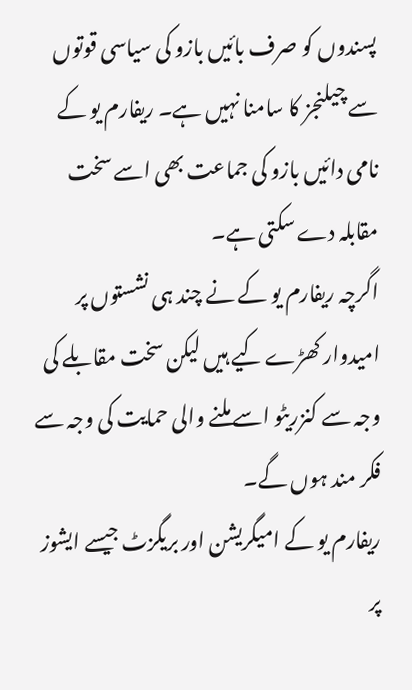پسندوں کو صرف بائیں بازو کی سیاسی قوتوں سے چیلنجز کا سامنا نہیں ہے۔ ریفارم یو کے نامی دائیں بازو کی جماعت بھی اسے سخت مقابلہ دے سکتی ہے۔
اگرچہ ریفارم یو کے نے چند ہی نشستوں پر امیدوار کھڑے کیے ہیں لیکن سخت مقابلے کی وجہ سے کنزریٹو اسے ملنے والی حمایت کی وجہ سے فکر مند ہوں گے۔
ریفارم یو کے امیگریشن اور بریگزٹ جیسے ایشوز پر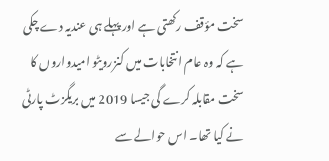سخت مؤقف رکھتی ہے اور پہلے ہی عندیہ دے چکی ہے کہ وہ عام انتخابات میں کنزرویٹو امیدواروں کا سخت مقابلہ کرے گی جیسا 2019 میں بریگزٹ پارٹی نے کیا تھا۔ اس حوالے سے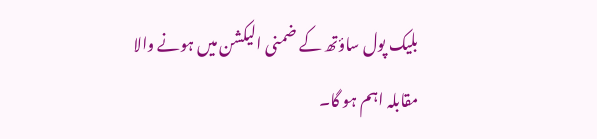بلیک پول ساؤتھ کے ضمنی الیکشن میں ہونے والا مقابلہ اہم ہو گا۔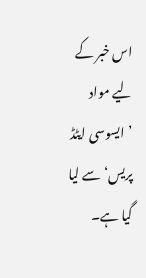اس خبر کے لیے مواد ’ایسوسی ایٹڈ پریس‘ سے لیا گیا ہے۔